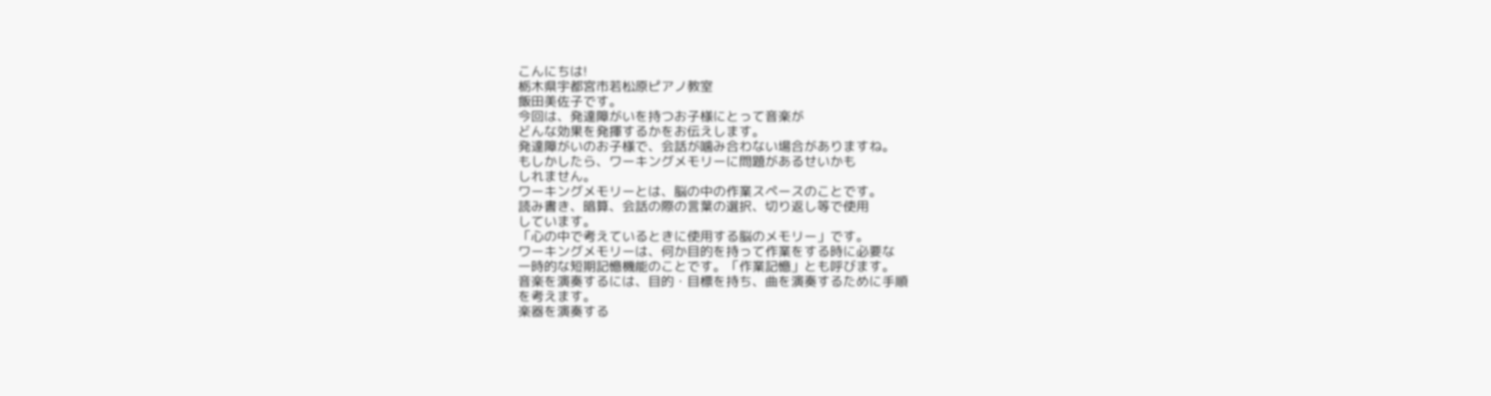こんにちは!
栃木県宇都宮市若松原ピアノ教室
飯田美佐子です。
今回は、発達障がいを持つお子様にとって音楽が
どんな効果を発揮するかをお伝えします。
発達障がいのお子様で、会話が噛み合わない場合がありますね。
もしかしたら、ワーキングメモリーに問題があるせいかも
しれません。
ワーキングメモリーとは、脳の中の作業スペースのことです。
読み書き、暗算、会話の際の言葉の選択、切り返し等で使用
しています。
「心の中で考えているときに使用する脳のメモリー」です。
ワーキングメモリーは、何か目的を持って作業をする時に必要な
一時的な短期記憶機能のことです。「作業記憶」とも呼びます。
音楽を演奏するには、目的・目標を持ち、曲を演奏するために手順
を考えます。
楽器を演奏する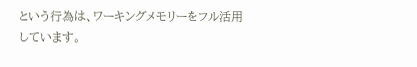という行為は、ワーキングメモリーをフル活用
しています。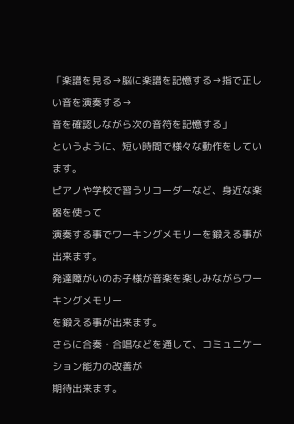「楽譜を見る→脳に楽譜を記憶する→指で正しい音を演奏する→
音を確認しながら次の音符を記憶する」
というように、短い時間で様々な動作をしています。
ピアノや学校で習うリコーダーなど、身近な楽器を使って
演奏する事でワーキングメモリーを鍛える事が出来ます。
発達障がいのお子様が音楽を楽しみながらワーキングメモリー
を鍛える事が出来ます。
さらに合奏・合唱などを通して、コミュニケーション能力の改善が
期待出来ます。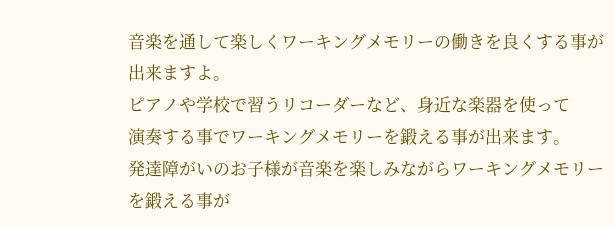音楽を通して楽しくワーキングメモリーの働きを良くする事が
出来ますよ。
ピアノや学校で習うリコーダーなど、身近な楽器を使って
演奏する事でワーキングメモリーを鍛える事が出来ます。
発達障がいのお子様が音楽を楽しみながらワーキングメモリー
を鍛える事が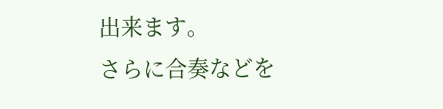出来ます。
さらに合奏などを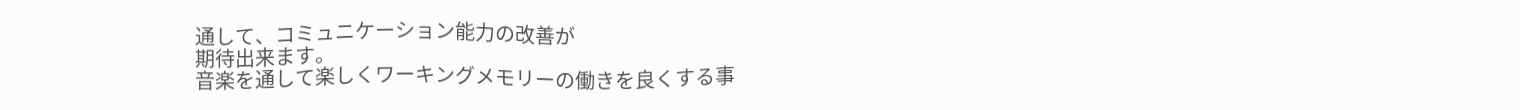通して、コミュニケーション能力の改善が
期待出来ます。
音楽を通して楽しくワーキングメモリーの働きを良くする事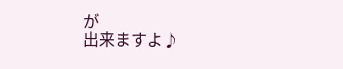が
出来ますよ♪